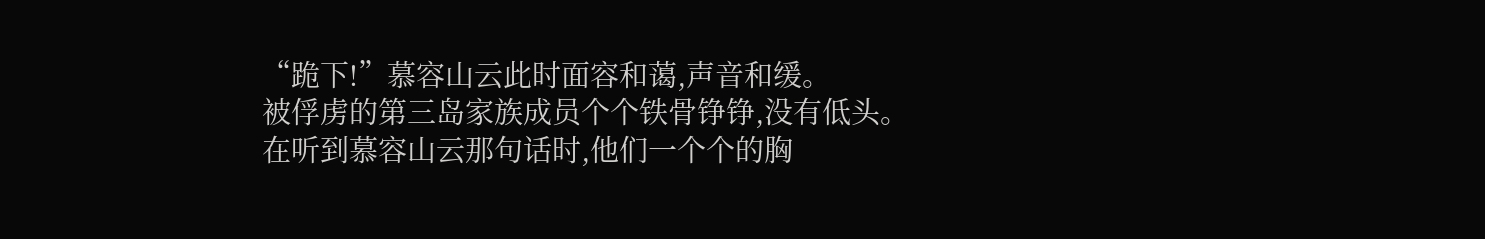“跪下!”慕容山云此时面容和蔼,声音和缓。
被俘虏的第三岛家族成员个个铁骨铮铮,没有低头。
在听到慕容山云那句话时,他们一个个的胸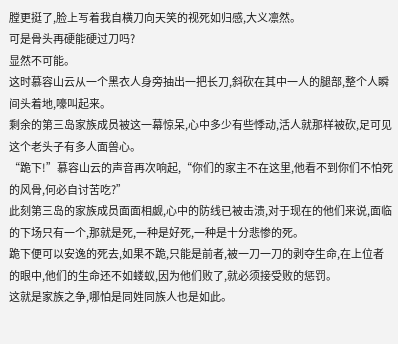膛更挺了,脸上写着我自横刀向天笑的视死如归感,大义凛然。
可是骨头再硬能硬过刀吗?
显然不可能。
这时慕容山云从一个黑衣人身旁抽出一把长刀,斜砍在其中一人的腿部,整个人瞬间头着地,嚎叫起来。
剩余的第三岛家族成员被这一幕惊呆,心中多少有些悸动,活人就那样被砍,足可见这个老头子有多人面兽心。
“跪下!”慕容山云的声音再次响起,“你们的家主不在这里,他看不到你们不怕死的风骨,何必自讨苦吃?”
此刻第三岛的家族成员面面相觑,心中的防线已被击溃,对于现在的他们来说,面临的下场只有一个,那就是死,一种是好死,一种是十分悲惨的死。
跪下便可以安逸的死去,如果不跪,只能是前者,被一刀一刀的剥夺生命,在上位者的眼中,他们的生命还不如蝼蚁,因为他们败了,就必须接受败的惩罚。
这就是家族之争,哪怕是同姓同族人也是如此。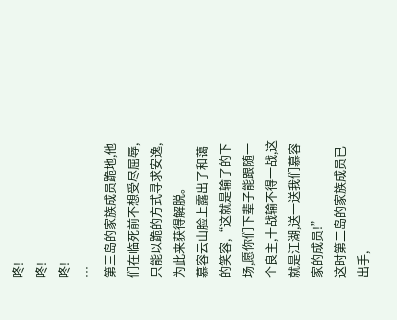咚!
咚!
咚!
…
第三岛的家族成员跪地,他们在临死前不想受尽屈辱,只能以跪的方式寻求安逸,为此来获得解脱。
慕容云山脸上露出了和蔼的笑容,“这就是输了的下场,愿你们下辈子能跟随一个良主,十战输不得一战,这就是江湖,送一送我们慕容家的成员!”
这时第二岛的家族成员已出手,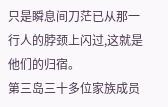只是瞬息间刀茫已从那一行人的脖颈上闪过,这就是他们的归宿。
第三岛三十多位家族成员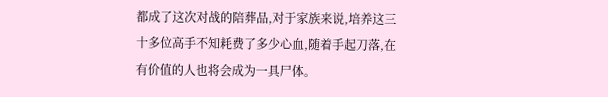都成了这次对战的陪葬品,对于家族来说,培养这三十多位高手不知耗费了多少心血,随着手起刀落,在有价值的人也将会成为一具尸体。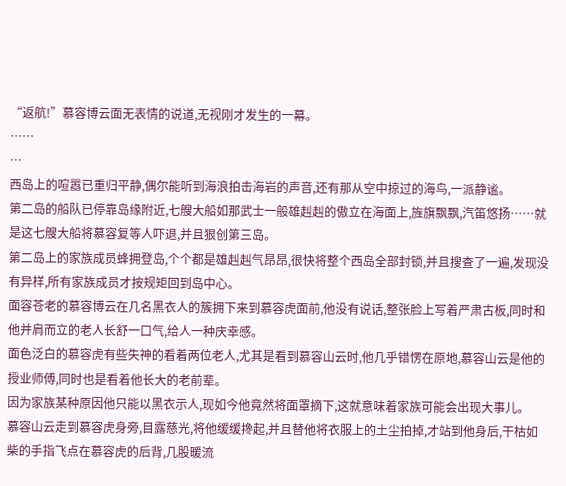“返航!”慕容博云面无表情的说道,无视刚才发生的一幕。
……
…
西岛上的喧嚣已重归平静,偶尔能听到海浪拍击海岩的声音,还有那从空中掠过的海鸟,一派静谧。
第二岛的船队已停靠岛缘附近,七艘大船如那武士一般雄赳赳的傲立在海面上,旌旗飘飘,汽笛悠扬……就是这七艘大船将慕容复等人吓退,并且狠创第三岛。
第二岛上的家族成员蜂拥登岛,个个都是雄赳赳气昂昂,很快将整个西岛全部封锁,并且搜查了一遍,发现没有异样,所有家族成员才按规矩回到岛中心。
面容苍老的慕容博云在几名黑衣人的簇拥下来到慕容虎面前,他没有说话,整张脸上写着严肃古板,同时和他并肩而立的老人长舒一口气,给人一种庆幸感。
面色泛白的慕容虎有些失神的看着两位老人,尤其是看到慕容山云时,他几乎错愣在原地,慕容山云是他的授业师傅,同时也是看着他长大的老前辈。
因为家族某种原因他只能以黑衣示人,现如今他竟然将面罩摘下,这就意味着家族可能会出现大事儿。
慕容山云走到慕容虎身旁,目露慈光,将他缓缓搀起,并且替他将衣服上的土尘拍掉,才站到他身后,干枯如柴的手指飞点在慕容虎的后背,几股暖流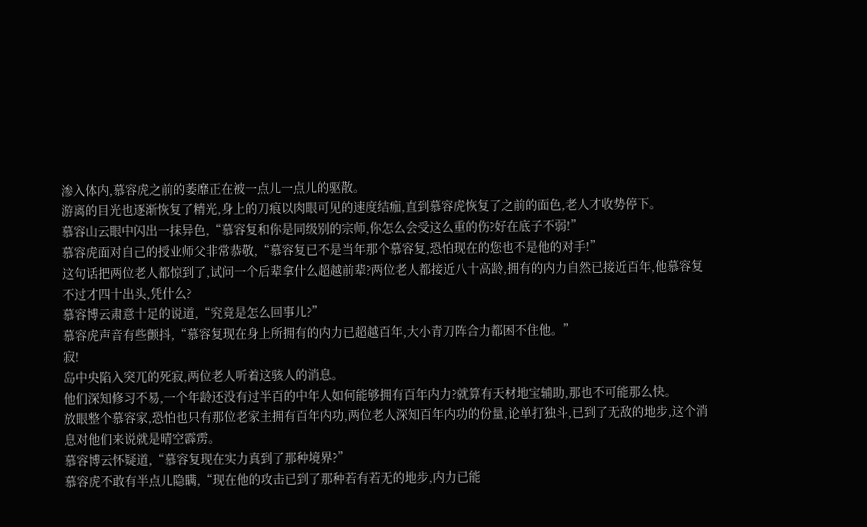渗入体内,慕容虎之前的萎靡正在被一点儿一点儿的驱散。
游离的目光也逐渐恢复了精光,身上的刀痕以肉眼可见的速度结痂,直到慕容虎恢复了之前的面色,老人才收势停下。
慕容山云眼中闪出一抹异色,“慕容复和你是同级别的宗师,你怎么会受这么重的伤?好在底子不弱!”
慕容虎面对自己的授业师父非常恭敬,“慕容复已不是当年那个慕容复,恐怕现在的您也不是他的对手!”
这句话把两位老人都惊到了,试问一个后辈拿什么超越前辈?两位老人都接近八十高龄,拥有的内力自然已接近百年,他慕容复不过才四十出头,凭什么?
慕容博云肃意十足的说道,“究竟是怎么回事儿?”
慕容虎声音有些颤抖,“慕容复现在身上所拥有的内力已超越百年,大小青刀阵合力都困不住他。”
寂!
岛中央陷入突兀的死寂,两位老人听着这骇人的消息。
他们深知修习不易,一个年龄还没有过半百的中年人如何能够拥有百年内力?就算有天材地宝辅助,那也不可能那么快。
放眼整个慕容家,恐怕也只有那位老家主拥有百年内功,两位老人深知百年内功的份量,论单打独斗,已到了无敌的地步,这个消息对他们来说就是晴空霹雳。
慕容博云怀疑道,“慕容复现在实力真到了那种境界?”
慕容虎不敢有半点儿隐瞒,“现在他的攻击已到了那种若有若无的地步,内力已能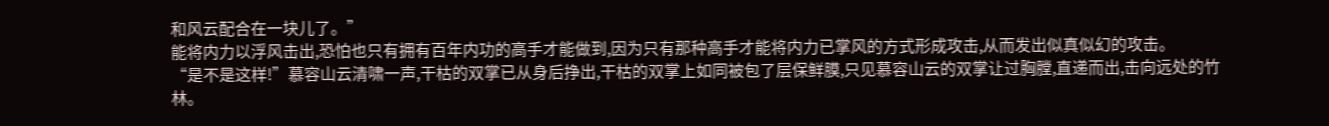和风云配合在一块儿了。”
能将内力以浮风击出,恐怕也只有拥有百年内功的高手才能做到,因为只有那种高手才能将内力已掌风的方式形成攻击,从而发出似真似幻的攻击。
“是不是这样!”慕容山云清啸一声,干枯的双掌已从身后挣出,干枯的双掌上如同被包了层保鲜膜,只见慕容山云的双掌让过胸膛,直递而出,击向远处的竹林。